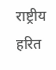राष्ट्रीय हरित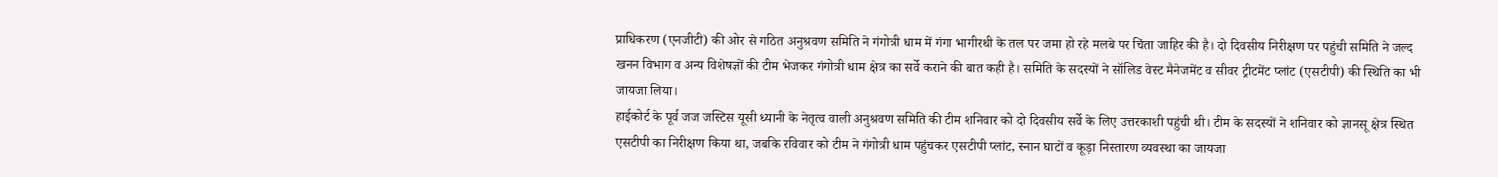प्राधिकरण (एनजीटी) की ओर से गठित अनुश्रवण समिति ने गंगोत्री धाम में गंगा भागीरथी के तल पर जमा हो रहे मलबे पर चिंता जाहिर की है। दो दिवसीय निरीक्षण पर पहुंची समिति ने जल्द खनन विभाग व अन्य विशेषज्ञों की टीम भेजकर गंगोत्री धाम क्षेत्र का सर्वे कराने की बात कही है। समिति के सदस्यों ने सॉलिड वेस्ट मैनेजमेंट व सीवर ट्रीटमेंट प्लांट (एसटीपी) की स्थिति का भी जायजा लिया।
हाईकोर्ट के पूर्व जज जस्टिस यूसी ध्यानी के नेतृत्व वाली अनुश्रवण समिति की टीम शनिवार को दो दिवसीय सर्वे के लिए उत्तरकाशी पहुंची थी। टीम के सदस्यों ने शनिवार को ज्ञानसू क्षेत्र स्थित एसटीपी का निरीक्षण किया था, जबकि रविवार को टीम ने गंगोत्री धाम पहुंचकर एसटीपी प्लांट, स्नान घाटों व कूड़ा निस्तारण व्यवस्था का जायजा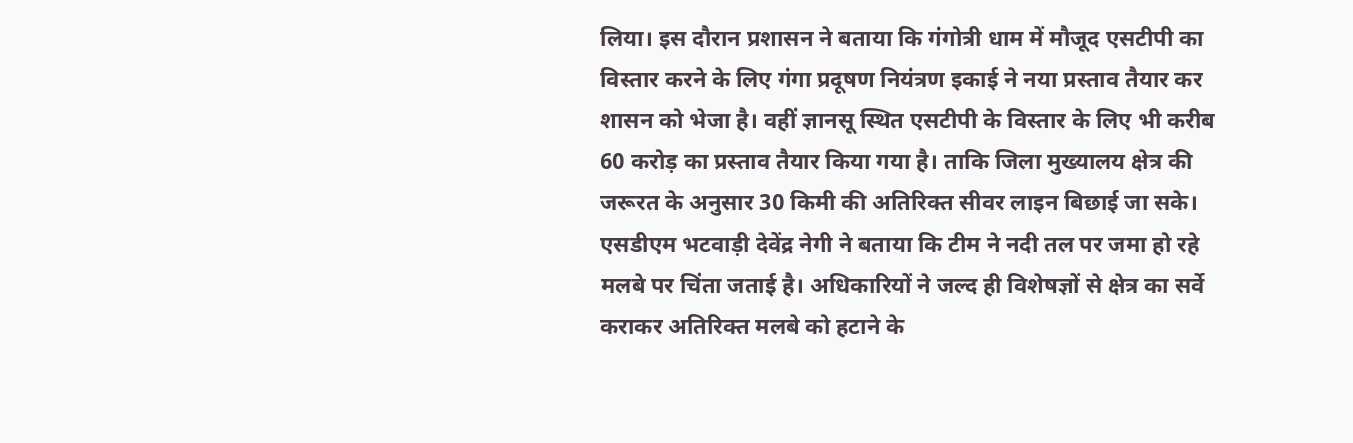लिया। इस दौरान प्रशासन ने बताया कि गंगोत्री धाम में मौजूद एसटीपी का विस्तार करने के लिए गंगा प्रदूषण नियंत्रण इकाई ने नया प्रस्ताव तैयार कर शासन को भेजा है। वहीं ज्ञानसू स्थित एसटीपी के विस्तार के लिए भी करीब 60 करोड़ का प्रस्ताव तैयार किया गया है। ताकि जिला मुख्यालय क्षेत्र की जरूरत के अनुसार 30 किमी की अतिरिक्त सीवर लाइन बिछाई जा सके।
एसडीएम भटवाड़ी देवेंद्र नेगी ने बताया कि टीम ने नदी तल पर जमा हो रहे मलबे पर चिंता जताई है। अधिकारियों ने जल्द ही विशेषज्ञों से क्षेत्र का सर्वे कराकर अतिरिक्त मलबे को हटाने के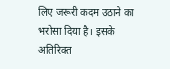लिए जरूरी कदम उठाने का भरोसा दिया है। इसके अतिरिक्त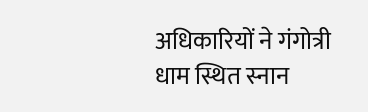अधिकारियों ने गंगोत्री धाम स्थित स्नान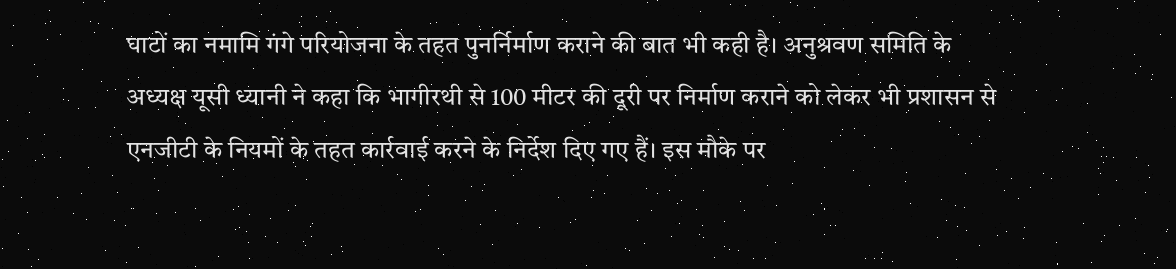घाटों का नमामि गंगे परियोजना के तहत पुनर्निर्माण कराने की बात भी कही है। अनुश्रवण समिति के अध्यक्ष यूसी ध्यानी ने कहा कि भागीरथी से 100 मीटर की दूरी पर निर्माण कराने को लेकर भी प्रशासन से एनजीटी के नियमों के तहत कार्रवाई करने के निर्देश दिए गए हैं। इस मौके पर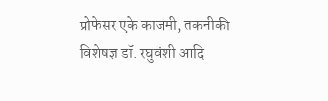प्रोफेसर एके काजमी, तकनीकी विशेषज्ञ डॉ. रघुवंशी आदि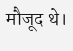मौजूद थे।